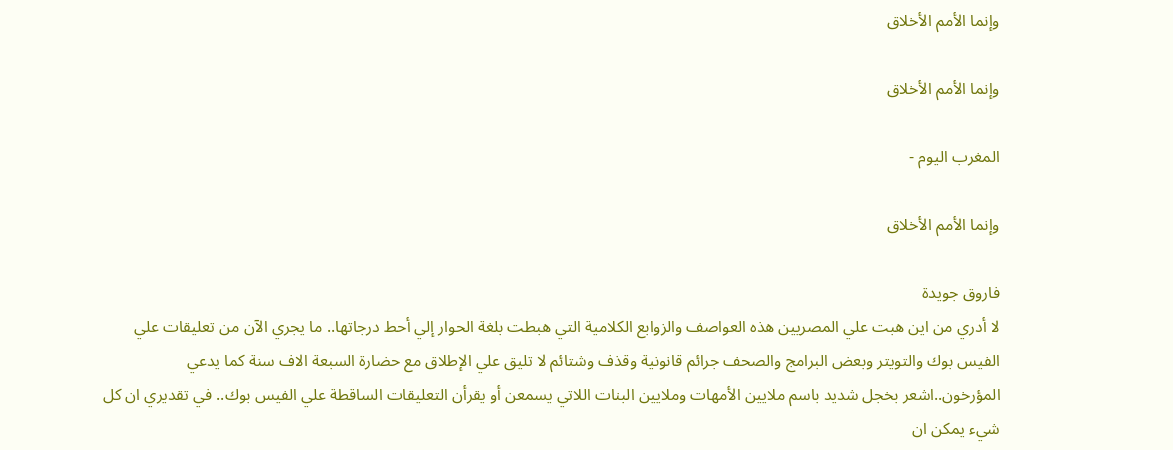وإنما الأمم الأخلاق

وإنما الأمم الأخلاق

المغرب اليوم -

وإنما الأمم الأخلاق

فاروق جويدة
لا أدري من اين هبت علي المصريين هذه العواصف والزوابع الكلامية التي هبطت بلغة الحوار إلي أحط درجاتها.. ما يجري الآن من تعليقات علي الفيس بوك والتويتر وبعض البرامج والصحف جرائم قانونية وقذف وشتائم لا تليق علي الإطلاق مع حضارة السبعة الاف سنة كما يدعي المؤرخون..اشعر بخجل شديد باسم ملايين الأمهات وملايين البنات اللاتي يسمعن أو يقرأن التعليقات الساقطة علي الفيس بوك.. في تقديري ان كل شيء يمكن ان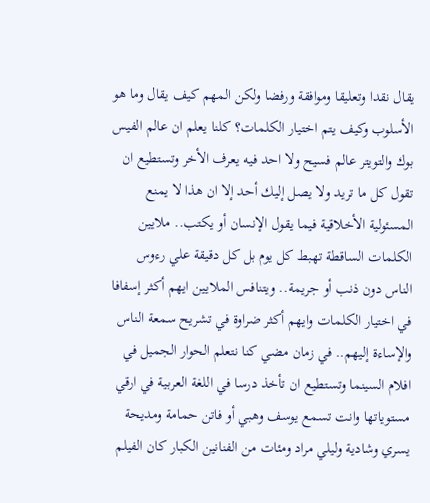يقال نقدا وتعليقا وموافقة ورفضا ولكن المهم كيف يقال وما هو الأسلوب وكيف يتم اختيار الكلمات؟ كلنا يعلم ان عالم الفيس بوك والتويتر عالم فسيح ولا احد فيه يعرف الأخر وتستطيع ان تقول كل ما تريد ولا يصل إليك أحد إلا ان هذا لا يمنع المسئولية الأخلاقية فيما يقول الإنسان أو يكتب.. ملايين الكلمات الساقطة تهبط كل يوم بل كل دقيقة علي رءوس الناس دون ذنب أو جريمة.. ويتنافس الملايين ايهم أكثر إسفافا في اختيار الكلمات وايهم أكثر ضراوة في تشريح سمعة الناس والإساءة إليهم.. في زمان مضي كنا نتعلم الحوار الجميل في افلام السينما وتستطيع ان تأخذ درسا في اللغة العربية في ارقي مستوياتها وانت تسمع يوسف وهبي أو فاتن حمامة ومديحة يسري وشادية وليلي مراد ومئات من الفنانين الكبار كان الفيلم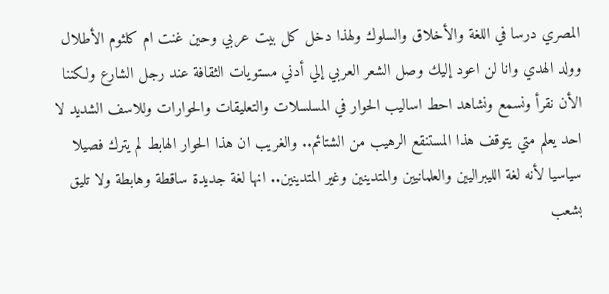المصري درسا في اللغة والأخلاق والسلوك ولهذا دخل كل بيت عربي وحين غنت ام كلثوم الأطلال وولد الهدي وانا لن اعود إليك وصل الشعر العربي إلي أدني مستويات الثقافة عند رجل الشارع ولكننا الأن نقرأ ونسمع ونشاهد احط اساليب الحوار في المسلسلات والتعليقات والحوارات وللاسف الشديد لا احد يعلم متي يتوقف هذا المستنقع الرهيب من الشتائم.. والغريب ان هذا الحوار الهابط لم يترك فصيلا سياسيا لأنه لغة الليبراليين والعلمانيين والمتدينين وغير المتدينين.. انها لغة جديدة ساقطة وهابطة ولا تليق بشعب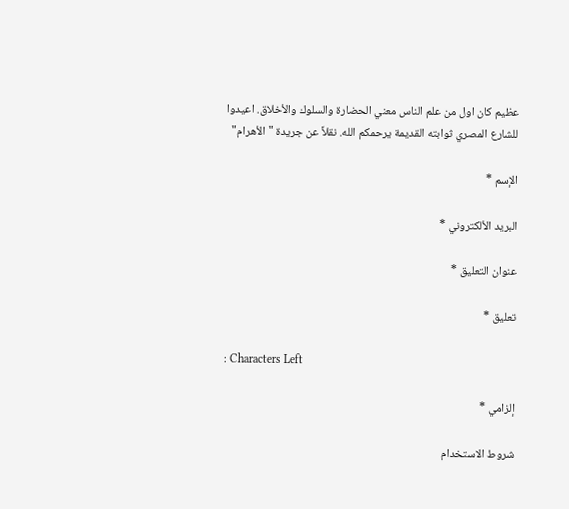عظيم كان اول من علم الناس معني الحضارة والسلوك والأخلاق. اعيدوا للشارع المصري ثوابته القديمة يرحمكم الله. نقلاً عن جريدة "الأهرام"

الإسم *

البريد الألكتروني *

عنوان التعليق *

تعليق *

: Characters Left

إلزامي *

شروط الاستخدام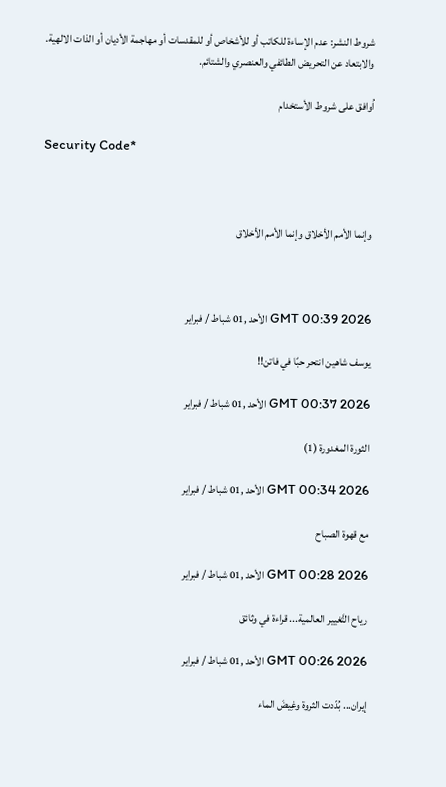شروط النشر: عدم الإساءة للكاتب أو للأشخاص أو للمقدسات أو مهاجمة الأديان أو الذات الالهية. والابتعاد عن التحريض الطائفي والعنصري والشتائم.

اُوافق على شروط الأستخدام

Security Code*



وإنما الأمم الأخلاق وإنما الأمم الأخلاق



GMT 00:39 2026 الأحد ,01 شباط / فبراير

يوسف شاهين انتحر حبًا في فاتن!!

GMT 00:37 2026 الأحد ,01 شباط / فبراير

الثورة المغدورة (1)

GMT 00:34 2026 الأحد ,01 شباط / فبراير

مع قهوة الصباح

GMT 00:28 2026 الأحد ,01 شباط / فبراير

رياح التَّغيير العالمية... قراءة في وثائق

GMT 00:26 2026 الأحد ,01 شباط / فبراير

إيران... بُدّدت الثروة وغِيضَ الماء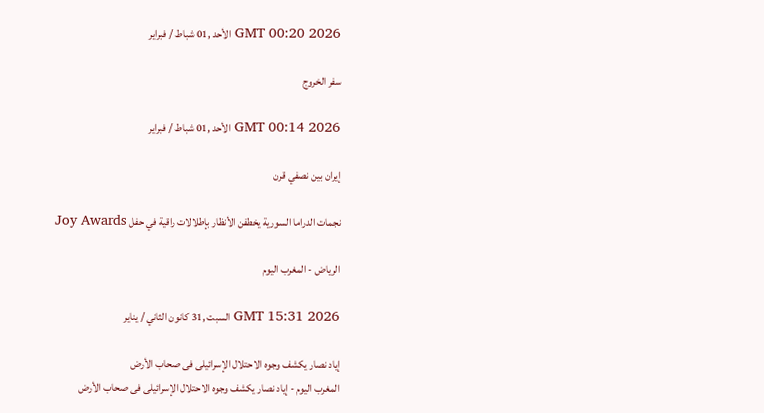GMT 00:20 2026 الأحد ,01 شباط / فبراير

سفر الخروج

GMT 00:14 2026 الأحد ,01 شباط / فبراير

إيران بين نصفي قرن

نجمات الدراما السورية يخطفن الأنظار بإطلالات راقية في حفل Joy Awards

الرياض - المغرب اليوم

GMT 15:31 2026 السبت ,31 كانون الثاني / يناير

إياد نصار يكشف وجوه الاحتلال الإسرائيلى فى صحاب الأرض
المغرب اليوم - إياد نصار يكشف وجوه الاحتلال الإسرائيلى فى صحاب الأرض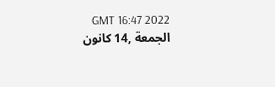GMT 16:47 2022 الجمعة ,14 كانون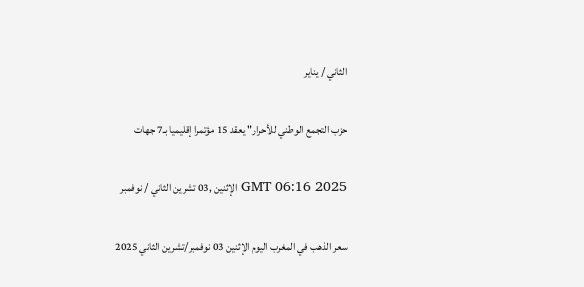الثاني / يناير

حزب التجمع الوطني للأحرار" يعقد 15 مؤتمرا إقليميا بـ7 جهات

GMT 06:16 2025 الإثنين ,03 تشرين الثاني / نوفمبر

سعر الذهب في المغرب اليوم الإثنين 03 نوفمبر/تشرين الثاني 2025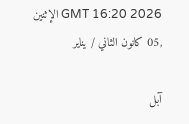GMT 16:20 2026 الإثنين ,05 كانون الثاني / يناير

آبل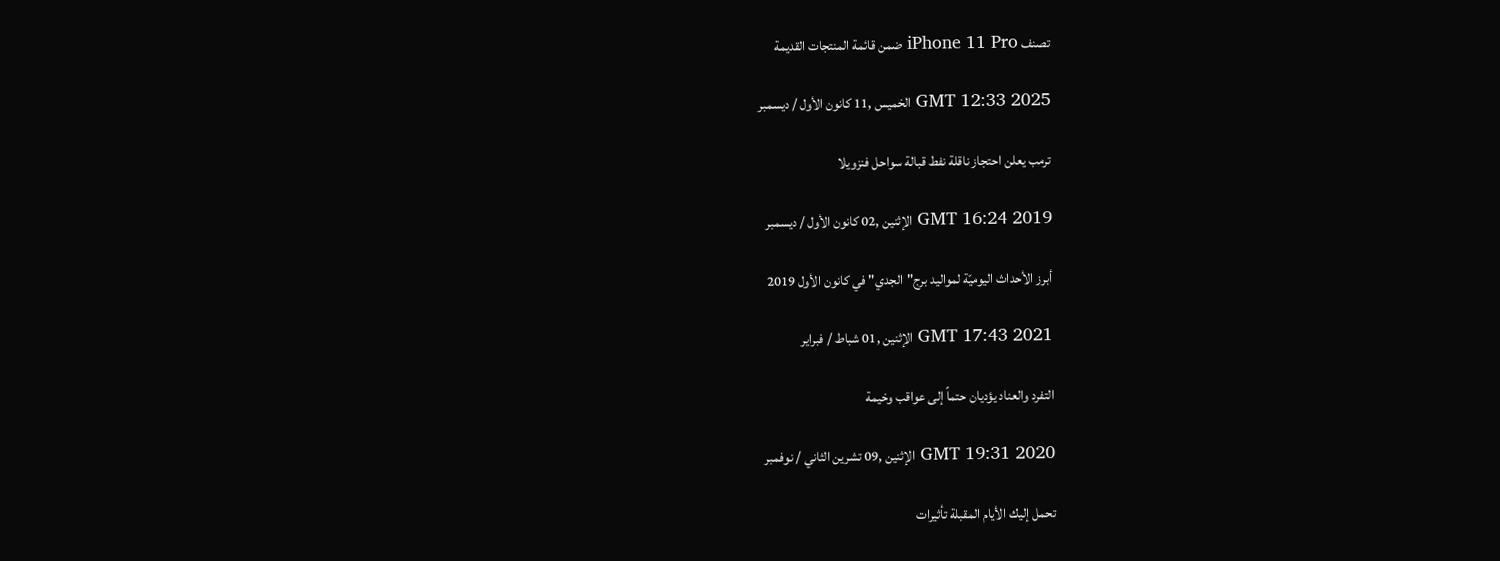تصنف iPhone 11 Pro ضمن قائمة المنتجات القديمة

GMT 12:33 2025 الخميس ,11 كانون الأول / ديسمبر

ترمب يعلن احتجاز ناقلة نفط قبالة سواحل فنزويلا

GMT 16:24 2019 الإثنين ,02 كانون الأول / ديسمبر

أبرز الأحداث اليوميّة لمواليد برج"الجدي" في كانون الأول 2019

GMT 17:43 2021 الإثنين ,01 شباط / فبراير

التفرد والعناد يؤديان حتماً إلى عواقب وخيمة

GMT 19:31 2020 الإثنين ,09 تشرين الثاني / نوفمبر

تحمل إليك الأيام المقبلة تأثيرات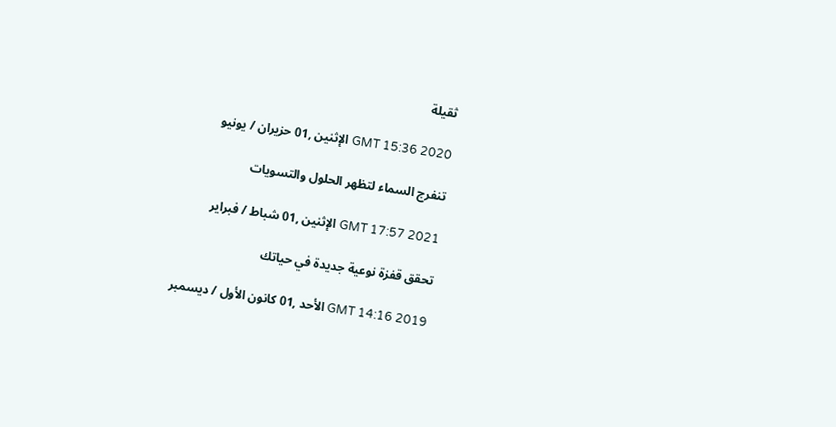ثقيلة

GMT 15:36 2020 الإثنين ,01 حزيران / يونيو

تنفرج السماء لتظهر الحلول والتسويات

GMT 17:57 2021 الإثنين ,01 شباط / فبراير

تحقق قفزة نوعية جديدة في حياتك

GMT 14:16 2019 الأحد ,01 كانون الأول / ديسمبر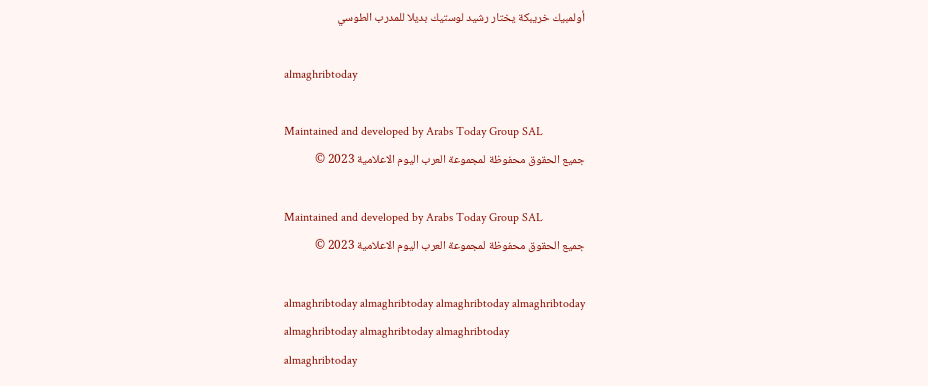أولمبيك خريبكة يختار رشيد لوستيك بديلا للمدرب الطوسي

almaghribtoday

Maintained and developed by Arabs Today Group SAL
جميع الحقوق محفوظة لمجموعة العرب اليوم الاعلامية 2023 ©

Maintained and developed by Arabs Today Group SAL
جميع الحقوق محفوظة لمجموعة العرب اليوم الاعلامية 2023 ©

almaghribtoday almaghribtoday almaghribtoday almaghribtoday
almaghribtoday almaghribtoday almaghribtoday
almaghribtoday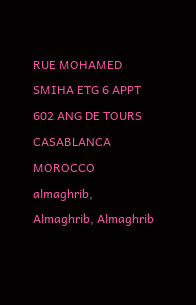RUE MOHAMED SMIHA ETG 6 APPT 602 ANG DE TOURS CASABLANCA MOROCCO
almaghrib, Almaghrib, Almaghrib